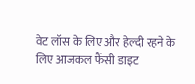वेट लॉस के लिए और हेल्दी रहने के लिए आजकल फैंसी डाइट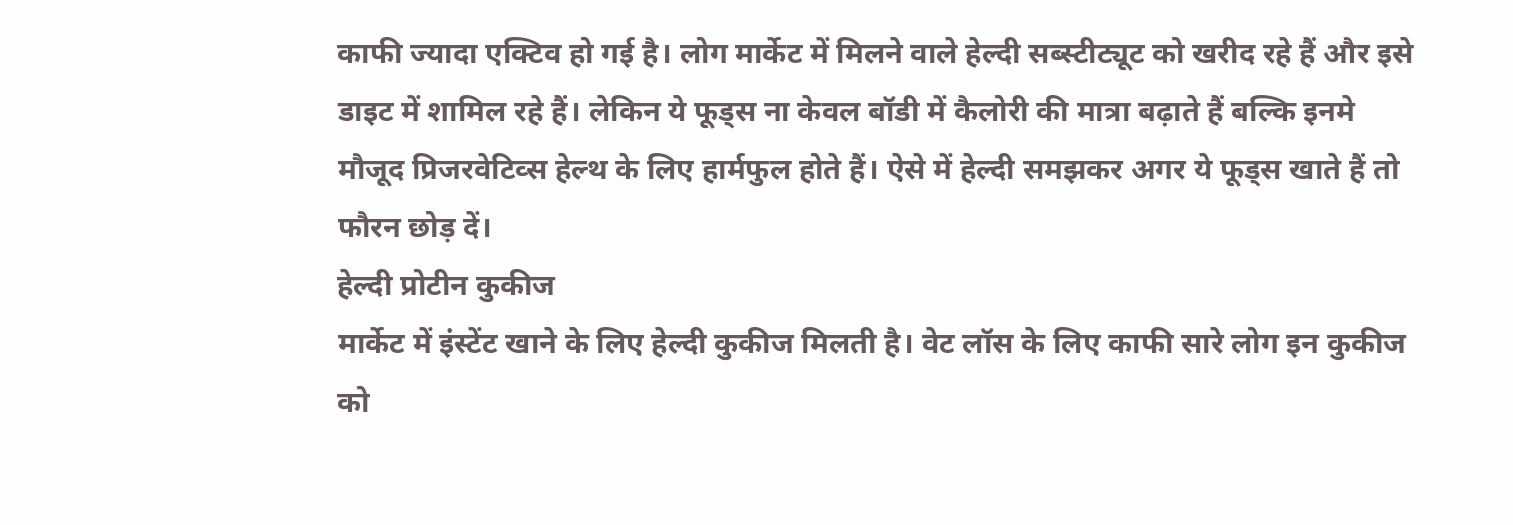काफी ज्यादा एक्टिव हो गई है। लोग मार्केट में मिलने वाले हेल्दी सब्स्टीट्यूट को खरीद रहे हैं और इसे डाइट में शामिल रहे हैं। लेकिन ये फूड्स ना केवल बॉडी में कैलोरी की मात्रा बढ़ाते हैं बल्कि इनमे मौजूद प्रिजरवेटिव्स हेल्थ के लिए हार्मफुल होते हैं। ऐसे में हेल्दी समझकर अगर ये फूड्स खाते हैं तो फौरन छोड़ दें।
हेल्दी प्रोटीन कुकीज
मार्केट में इंस्टेंट खाने के लिए हेल्दी कुकीज मिलती है। वेट लॉस के लिए काफी सारे लोग इन कुकीज को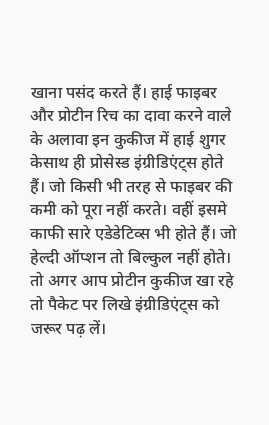खाना पसंद करते हैं। हाई फाइबर और प्रोटीन रिच का दावा करने वाले के अलावा इन कुकीज में हाई शुगर केसाथ ही प्रोसेस्ड इंग्रीडिएंट्स होते हैं। जो किसी भी तरह से फाइबर की कमी को पूरा नहीं करते। वहीं इसमे काफी सारे एडेडेटिव्स भी होते हैं। जो हेल्दी ऑप्शन तो बिल्कुल नहीं होते। तो अगर आप प्रोटीन कुकीज खा रहे तो पैकेट पर लिखे इंग्रीडिएंट्स को जरूर पढ़ लें।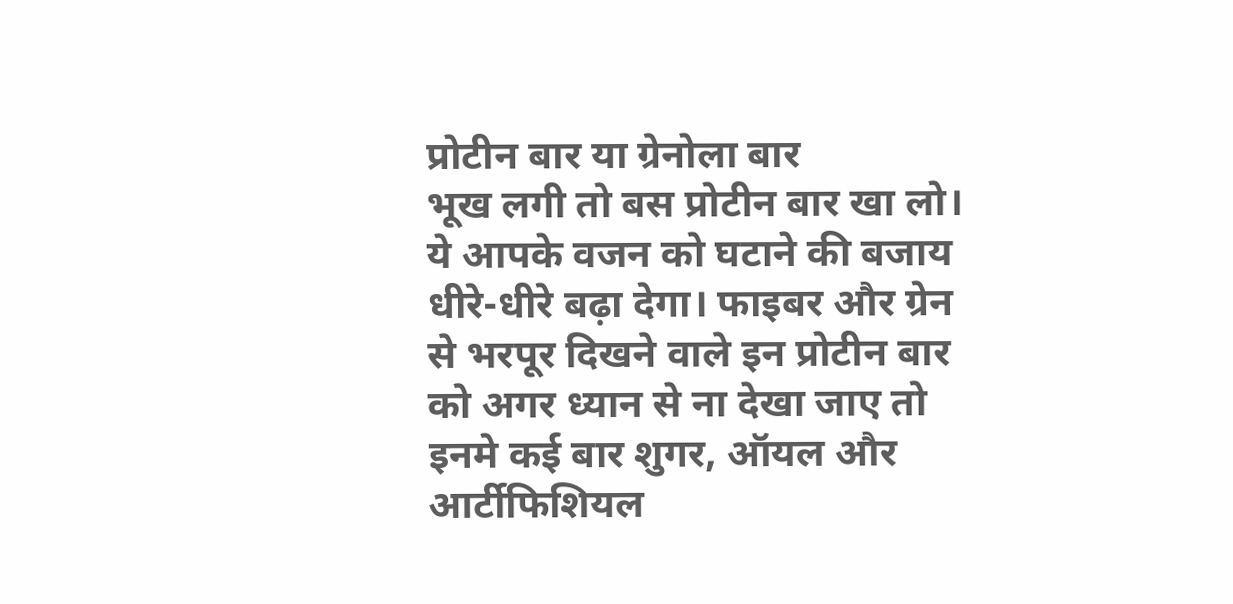प्रोटीन बार या ग्रेनोला बार
भूख लगी तो बस प्रोटीन बार खा लो। ये आपके वजन को घटाने की बजाय धीरे-धीरे बढ़ा देगा। फाइबर और ग्रेन से भरपूर दिखने वाले इन प्रोटीन बार को अगर ध्यान से ना देखा जाए तो इनमे कई बार शुगर, ऑयल और आर्टीफिशियल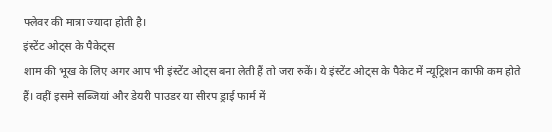फ्लेवर की मात्रा ज्यादा होती है।
इंस्टेंट ओट्स के पैकेट्स
शाम की भूख के लिए अगर आप भी इंस्टेंट ओट्स बना लेती हैं तो जरा रुकें। ये इंस्टेंट ओट्स के पैकेट में न्यूट्रिशन काफी कम होते हैं। वहीं इसमे सब्जियां और डेयरी पाउडर या सीरप ड्राई फार्म में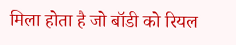मिला होता है जो बॉडी को रियल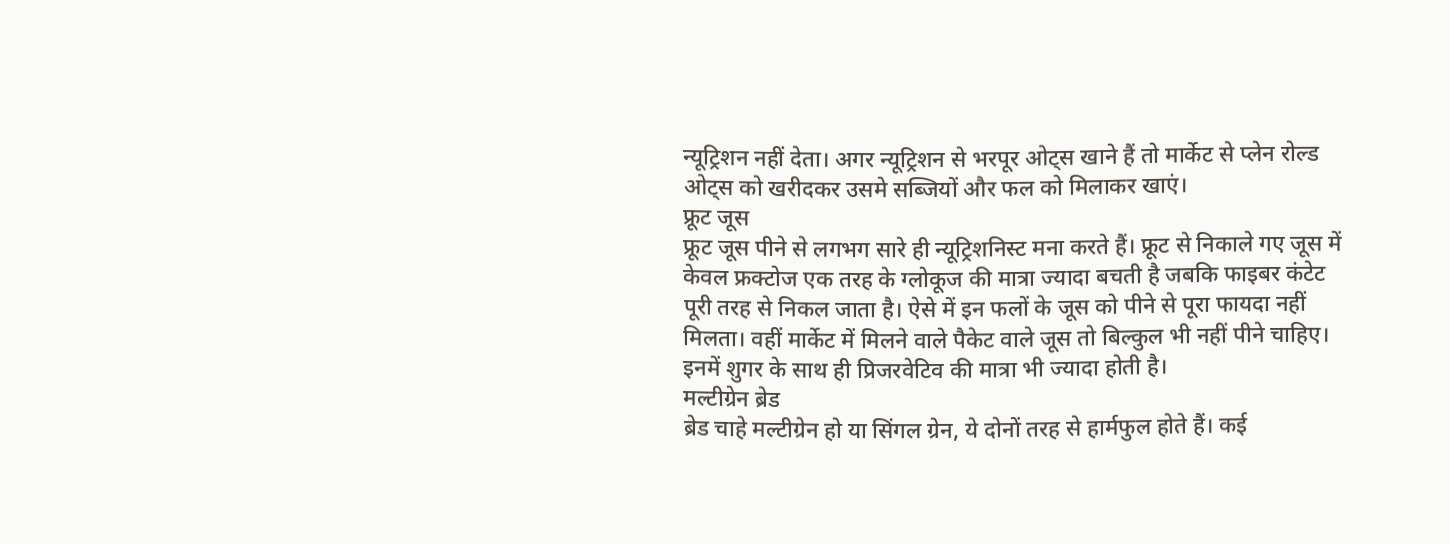न्यूट्रिशन नहीं देता। अगर न्यूट्रिशन से भरपूर ओट्स खाने हैं तो मार्केट से प्लेन रोल्ड ओट्स को खरीदकर उसमे सब्जियों और फल को मिलाकर खाएं।
फ्रूट जूस
फ्रूट जूस पीने से लगभग सारे ही न्यूट्रिशनिस्ट मना करते हैं। फ्रूट से निकाले गए जूस में केवल फ्रक्टोज एक तरह के ग्लोकूज की मात्रा ज्यादा बचती है जबकि फाइबर कंटेट पूरी तरह से निकल जाता है। ऐसे में इन फलों के जूस को पीने से पूरा फायदा नहीं मिलता। वहीं मार्केट में मिलने वाले पैकेट वाले जूस तो बिल्कुल भी नहीं पीने चाहिए। इनमें शुगर के साथ ही प्रिजरवेटिव की मात्रा भी ज्यादा होती है।
मल्टीग्रेन ब्रेड
ब्रेड चाहे मल्टीग्रेन हो या सिंगल ग्रेन, ये दोनों तरह से हार्मफुल होते हैं। कई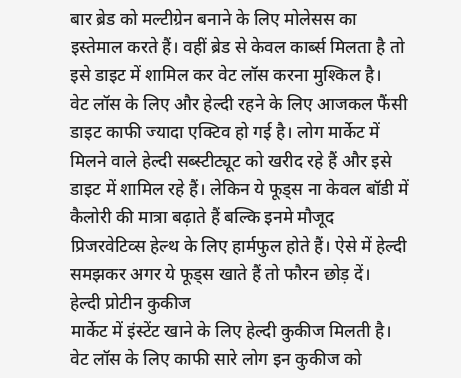बार ब्रेड को मल्टीग्रेन बनाने के लिए मोलेसस का इस्तेमाल करते हैं। वहीं ब्रेड से केवल कार्ब्स मिलता है तो इसे डाइट में शामिल कर वेट लॉस करना मुश्किल है।
वेट लॉस के लिए और हेल्दी रहने के लिए आजकल फैंसी डाइट काफी ज्यादा एक्टिव हो गई है। लोग मार्केट में मिलने वाले हेल्दी सब्स्टीट्यूट को खरीद रहे हैं और इसे डाइट में शामिल रहे हैं। लेकिन ये फूड्स ना केवल बॉडी में कैलोरी की मात्रा बढ़ाते हैं बल्कि इनमे मौजूद प्रिजरवेटिव्स हेल्थ के लिए हार्मफुल होते हैं। ऐसे में हेल्दी समझकर अगर ये फूड्स खाते हैं तो फौरन छोड़ दें।
हेल्दी प्रोटीन कुकीज
मार्केट में इंस्टेंट खाने के लिए हेल्दी कुकीज मिलती है। वेट लॉस के लिए काफी सारे लोग इन कुकीज को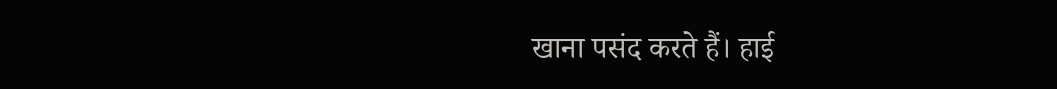खाना पसंद करते हैं। हाई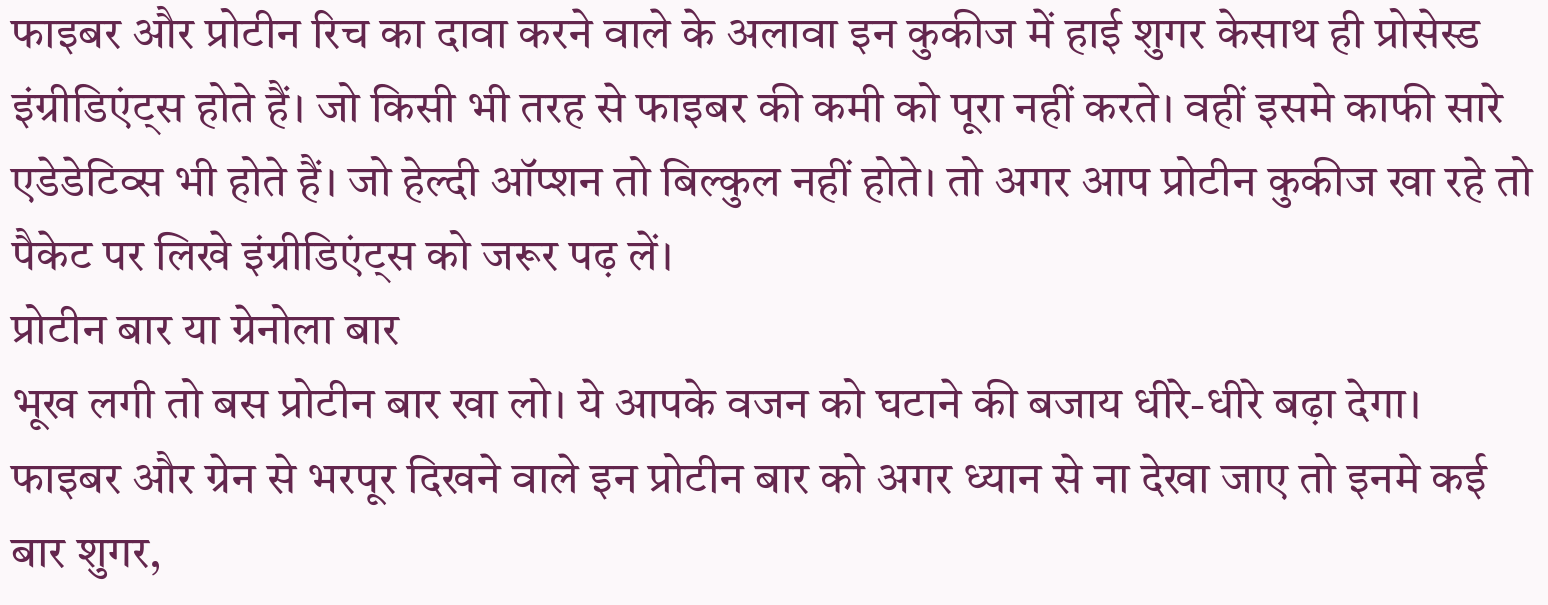फाइबर और प्रोटीन रिच का दावा करने वाले के अलावा इन कुकीज में हाई शुगर केसाथ ही प्रोसेस्ड इंग्रीडिएंट्स होते हैं। जो किसी भी तरह से फाइबर की कमी को पूरा नहीं करते। वहीं इसमे काफी सारे एडेडेटिव्स भी होते हैं। जो हेल्दी ऑप्शन तो बिल्कुल नहीं होते। तो अगर आप प्रोटीन कुकीज खा रहे तो पैकेट पर लिखे इंग्रीडिएंट्स को जरूर पढ़ लें।
प्रोटीन बार या ग्रेनोला बार
भूख लगी तो बस प्रोटीन बार खा लो। ये आपके वजन को घटाने की बजाय धीरे-धीरे बढ़ा देगा। फाइबर और ग्रेन से भरपूर दिखने वाले इन प्रोटीन बार को अगर ध्यान से ना देखा जाए तो इनमे कई बार शुगर,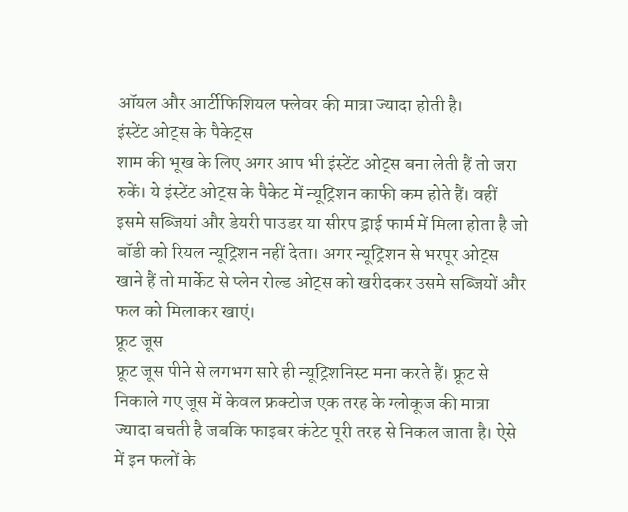ऑयल और आर्टीफिशियल फ्लेवर की मात्रा ज्यादा होती है।
इंस्टेंट ओट्स के पैकेट्स
शाम की भूख के लिए अगर आप भी इंस्टेंट ओट्स बना लेती हैं तो जरा रुकें। ये इंस्टेंट ओट्स के पैकेट में न्यूट्रिशन काफी कम होते हैं। वहीं इसमे सब्जियां और डेयरी पाउडर या सीरप ड्राई फार्म में मिला होता है जो बॉडी को रियल न्यूट्रिशन नहीं देता। अगर न्यूट्रिशन से भरपूर ओट्स खाने हैं तो मार्केट से प्लेन रोल्ड ओट्स को खरीदकर उसमे सब्जियों और फल को मिलाकर खाएं।
फ्रूट जूस
फ्रूट जूस पीने से लगभग सारे ही न्यूट्रिशनिस्ट मना करते हैं। फ्रूट से निकाले गए जूस में केवल फ्रक्टोज एक तरह के ग्लोकूज की मात्रा ज्यादा बचती है जबकि फाइबर कंटेट पूरी तरह से निकल जाता है। ऐसे में इन फलों के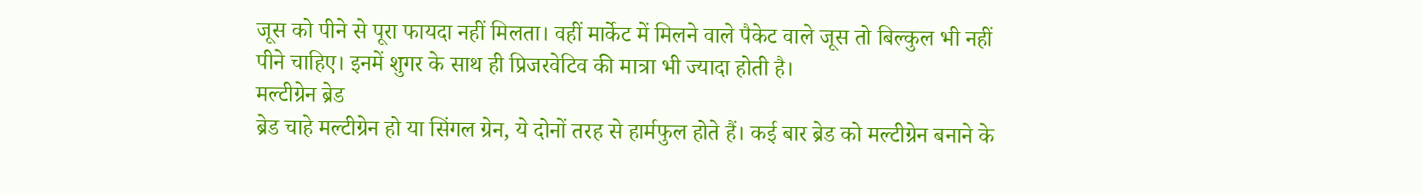जूस को पीने से पूरा फायदा नहीं मिलता। वहीं मार्केट में मिलने वाले पैकेट वाले जूस तो बिल्कुल भी नहीं पीने चाहिए। इनमें शुगर के साथ ही प्रिजरवेटिव की मात्रा भी ज्यादा होती है।
मल्टीग्रेन ब्रेड
ब्रेड चाहे मल्टीग्रेन हो या सिंगल ग्रेन, ये दोनों तरह से हार्मफुल होते हैं। कई बार ब्रेड को मल्टीग्रेन बनाने के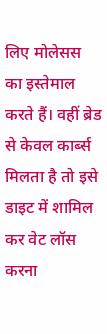लिए मोलेसस का इस्तेमाल करते हैं। वहीं ब्रेड से केवल कार्ब्स मिलता है तो इसे डाइट में शामिल कर वेट लॉस करना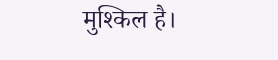मुश्किल है।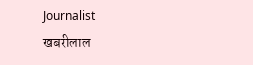Journalist खबरीलाल